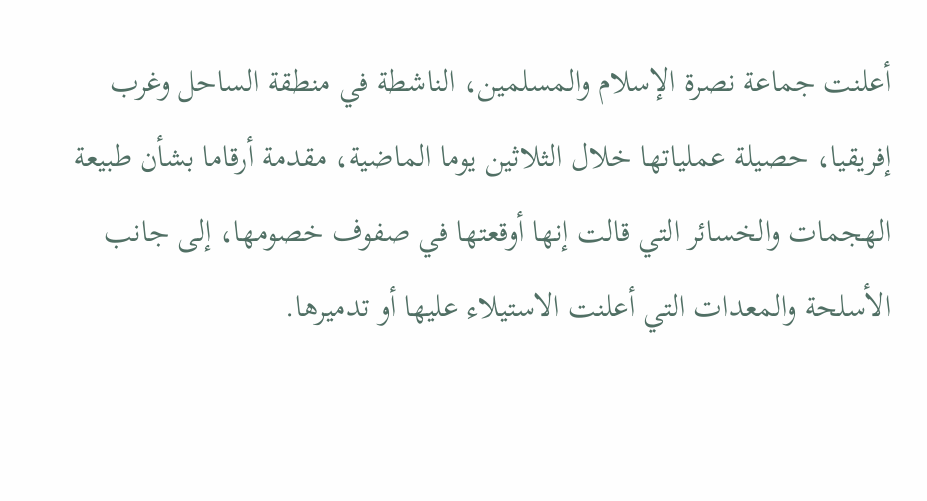أعلنت جماعة نصرة الإسلام والمسلمين، الناشطة في منطقة الساحل وغرب إفريقيا، حصيلة عملياتها خلال الثلاثين يوما الماضية، مقدمة أرقاما بشأن طبيعة الهجمات والخسائر التي قالت إنها أوقعتها في صفوف خصومها، إلى جانب الأسلحة والمعدات التي أعلنت الاستيلاء عليها أو تدميرها.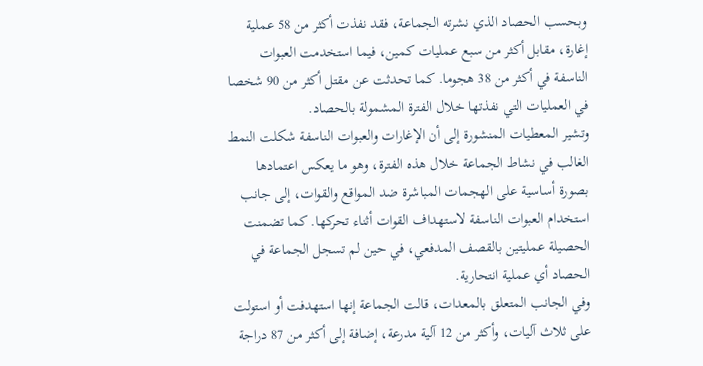وبحسب الحصاد الذي نشرته الجماعة، فقد نفذت أكثر من 58 عملية إغارة، مقابل أكثر من سبع عمليات كمين، فيما استخدمت العبوات الناسفة في أكثر من 38 هجوما. كما تحدثت عن مقتل أكثر من 90 شخصا في العمليات التي نفذتها خلال الفترة المشمولة بالحصاد.
وتشير المعطيات المنشورة إلى أن الإغارات والعبوات الناسفة شكلت النمط الغالب في نشاط الجماعة خلال هذه الفترة، وهو ما يعكس اعتمادها بصورة أساسية على الهجمات المباشرة ضد المواقع والقوات، إلى جانب استخدام العبوات الناسفة لاستهداف القوات أثناء تحركها. كما تضمنت الحصيلة عمليتين بالقصف المدفعي، في حين لم تسجل الجماعة في الحصاد أي عملية انتحارية.
وفي الجانب المتعلق بالمعدات، قالت الجماعة إنها استهدفت أو استولت على ثلاث آليات، وأكثر من 12 آلية مدرعة، إضافة إلى أكثر من 87 دراجة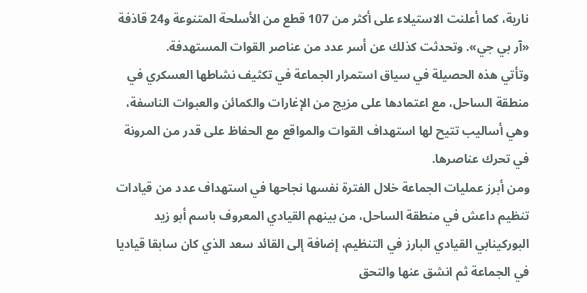نارية، كما أعلنت الاستيلاء على أكثر من 107 قطع من الأسلحة المتنوعة و24 قاذفة «آر بي جي». وتحدثت كذلك عن أسر عدد من عناصر القوات المستهدفة.
وتأتي هذه الحصيلة في سياق استمرار الجماعة في تكثيف نشاطها العسكري في منطقة الساحل، مع اعتمادها على مزيج من الإغارات والكمائن والعبوات الناسفة، وهي أساليب تتيح لها استهداف القوات والمواقع مع الحفاظ على قدر من المرونة في تحرك عناصرها.
ومن أبرز عمليات الجماعة خلال الفترة نفسها نجاحها في استهداف عدد من قيادات تنظيم داعش في منطقة الساحل، من بينهم القيادي المعروف باسم أبو زيد البوركينابي القيادي البارز في التنظيم، إضافة إلى القائد سعد الذي كان سابقا قياديا في الجماعة ثم انشق عنها والتحق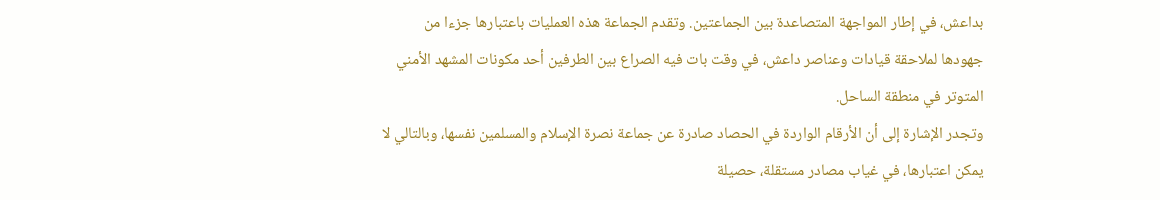بداعش، في إطار المواجهة المتصاعدة بين الجماعتين. وتقدم الجماعة هذه العمليات باعتبارها جزءا من جهودها لملاحقة قيادات وعناصر داعش، في وقت بات فيه الصراع بين الطرفين أحد مكونات المشهد الأمني المتوتر في منطقة الساحل.
وتجدر الإشارة إلى أن الأرقام الواردة في الحصاد صادرة عن جماعة نصرة الإسلام والمسلمين نفسها، وبالتالي لا يمكن اعتبارها، في غياب مصادر مستقلة، حصيلة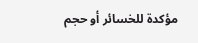مؤكدة للخسائر أو حجم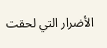الأضرار التي لحقت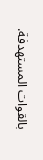بالقوات المستهدفة.